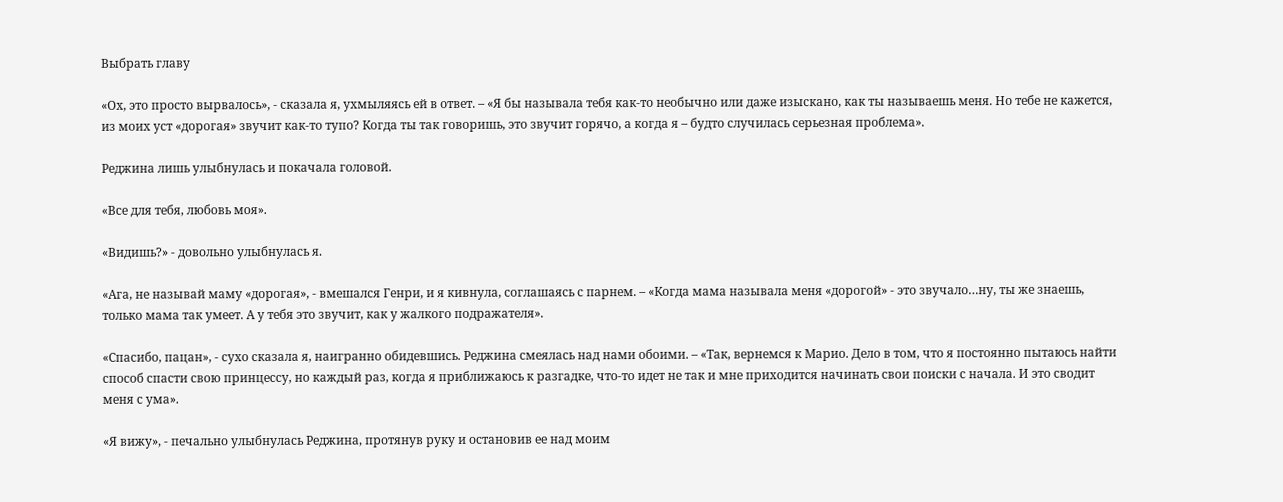Выбрать главу

«Ох, это просто вырвалось», - сказала я, ухмыляясь ей в ответ. – «Я бы называла тебя как-то необычно или даже изыскано, как ты называешь меня. Но тебе не кажется, из моих уст «дорогая» звучит как-то тупо? Когда ты так говоришь, это звучит горячо, а когда я – будто случилась серьезная проблема».

Реджина лишь улыбнулась и покачала головой.

«Все для тебя, любовь моя».

«Видишь?» - довольно улыбнулась я.

«Ага, не называй маму «дорогая», - вмешался Генри, и я кивнула, соглашаясь с парнем. – «Когда мама называла меня «дорогой» - это звучало…ну, ты же знаешь, только мама так умеет. А у тебя это звучит, как у жалкого подражателя».

«Спасибо, пацан», - сухо сказала я, наигранно обидевшись. Реджина смеялась над нами обоими. – «Так, вернемся к Марио. Дело в том, что я постоянно пытаюсь найти способ спасти свою принцессу, но каждый раз, когда я приближаюсь к разгадке, что-то идет не так и мне приходится начинать свои поиски с начала. И это сводит меня с ума».

«Я вижу», - печально улыбнулась Реджина, протянув руку и остановив ее над моим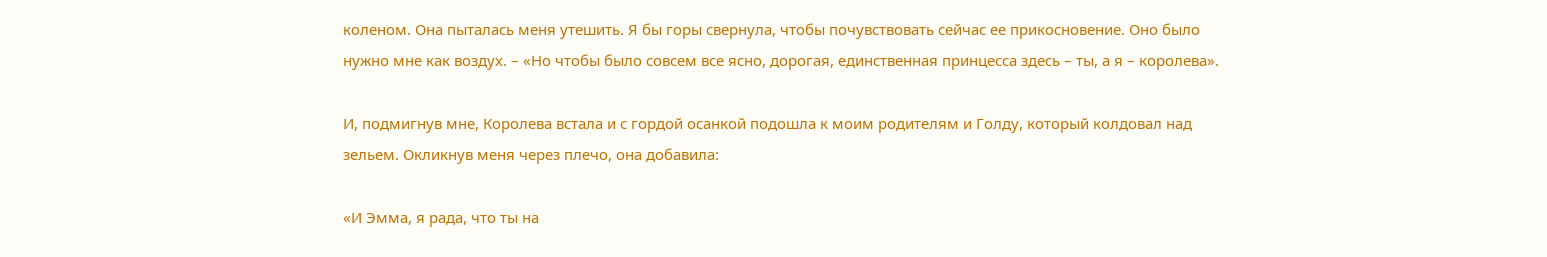коленом. Она пыталась меня утешить. Я бы горы свернула, чтобы почувствовать сейчас ее прикосновение. Оно было нужно мне как воздух. – «Но чтобы было совсем все ясно, дорогая, единственная принцесса здесь – ты, а я – королева».

И, подмигнув мне, Королева встала и с гордой осанкой подошла к моим родителям и Голду, который колдовал над зельем. Окликнув меня через плечо, она добавила:

«И Эмма, я рада, что ты на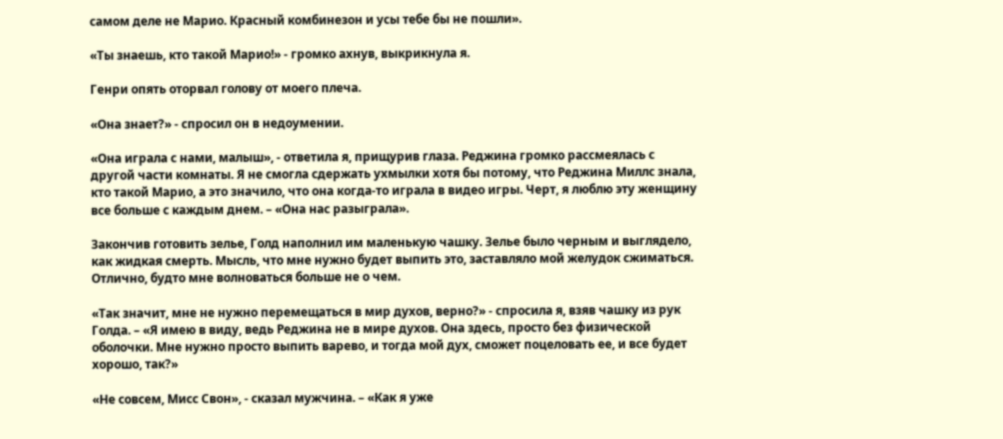самом деле не Марио. Красный комбинезон и усы тебе бы не пошли».

«Ты знаешь, кто такой Марио!» - громко ахнув, выкрикнула я.

Генри опять оторвал голову от моего плеча.

«Она знает?» - спросил он в недоумении.

«Она играла с нами, малыш», - ответила я, прищурив глаза. Реджина громко рассмеялась с другой части комнаты. Я не смогла сдержать ухмылки хотя бы потому, что Реджина Миллс знала, кто такой Марио, а это значило, что она когда-то играла в видео игры. Черт, я люблю эту женщину все больше с каждым днем. – «Она нас разыграла».

Закончив готовить зелье, Голд наполнил им маленькую чашку. Зелье было черным и выглядело, как жидкая смерть. Мысль, что мне нужно будет выпить это, заставляло мой желудок сжиматься. Отлично, будто мне волноваться больше не о чем.

«Так значит, мне не нужно перемещаться в мир духов, верно?» - спросила я, взяв чашку из рук Голда. – «Я имею в виду, ведь Реджина не в мире духов. Она здесь, просто без физической оболочки. Мне нужно просто выпить варево, и тогда мой дух, сможет поцеловать ее, и все будет хорошо, так?»

«Не совсем, Мисс Свон», - сказал мужчина. – «Как я уже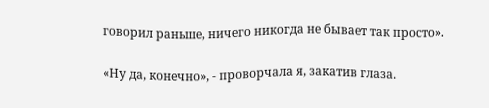говорил раньше, ничего никогда не бывает так просто».

«Ну да, конечно», - проворчала я, закатив глаза.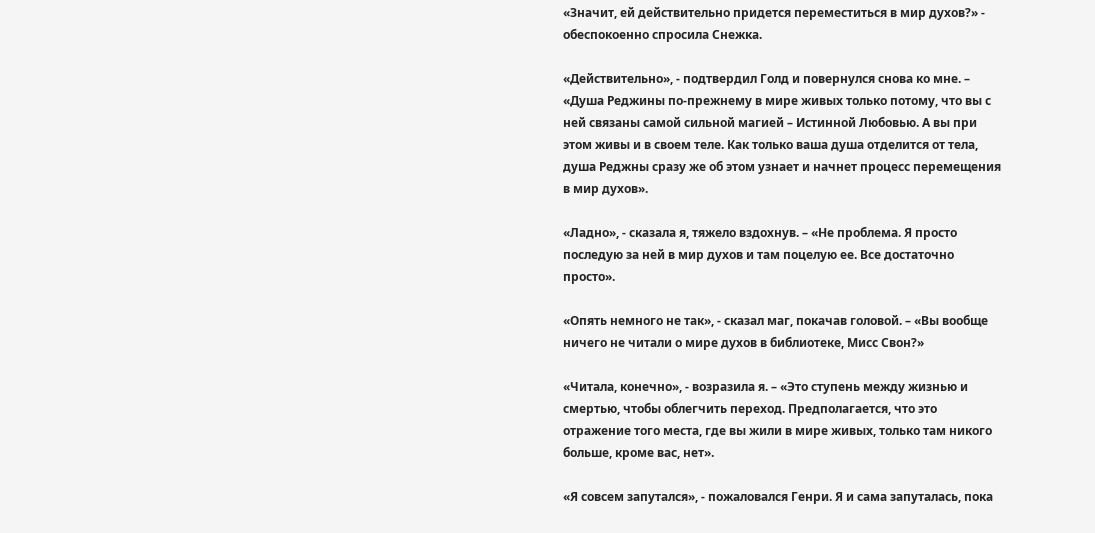«Значит, ей действительно придется переместиться в мир духов?» - обеспокоенно спросила Снежка.

«Действительно», - подтвердил Голд и повернулся снова ко мне. – «Душа Реджины по-прежнему в мире живых только потому, что вы с ней связаны самой сильной магией – Истинной Любовью. А вы при этом живы и в своем теле. Как только ваша душа отделится от тела, душа Реджны сразу же об этом узнает и начнет процесс перемещения в мир духов».

«Ладно», - сказала я, тяжело вздохнув. – «Не проблема. Я просто последую за ней в мир духов и там поцелую ее. Все достаточно просто».

«Опять немного не так», - сказал маг, покачав головой. – «Вы вообще ничего не читали о мире духов в библиотеке, Мисс Свон?»

«Читала, конечно», - возразила я. – «Это ступень между жизнью и смертью, чтобы облегчить переход. Предполагается, что это отражение того места, где вы жили в мире живых, только там никого больше, кроме вас, нет».

«Я совсем запутался», - пожаловался Генри. Я и сама запуталась, пока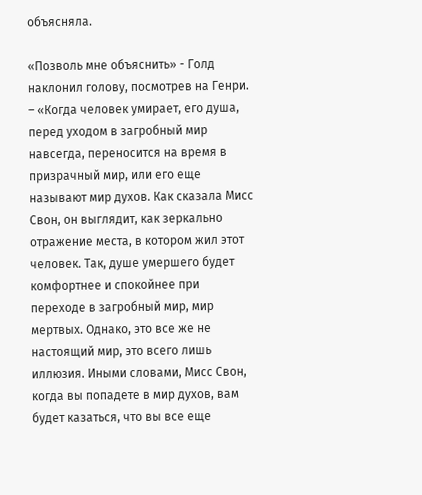объясняла.

«Позволь мне объяснить» - Голд наклонил голову, посмотрев на Генри. – «Когда человек умирает, его душа, перед уходом в загробный мир навсегда, переносится на время в призрачный мир, или его еще называют мир духов. Как сказала Мисс Свон, он выглядит, как зеркально отражение места, в котором жил этот человек. Так, душе умершего будет комфортнее и спокойнее при переходе в загробный мир, мир мертвых. Однако, это все же не настоящий мир, это всего лишь иллюзия. Иными словами, Мисс Свон, когда вы попадете в мир духов, вам будет казаться, что вы все еще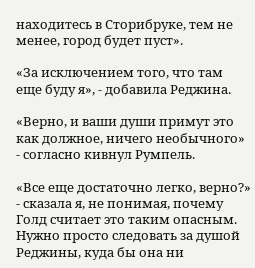находитесь в Сторибруке, тем не менее, город будет пуст».

«За исключением того, что там еще буду я», - добавила Реджина.

«Верно, и ваши души примут это как должное, ничего необычного» - согласно кивнул Румпель.

«Все еще достаточно легко, верно?» - сказала я, не понимая, почему Голд считает это таким опасным. Нужно просто следовать за душой Реджины, куда бы она ни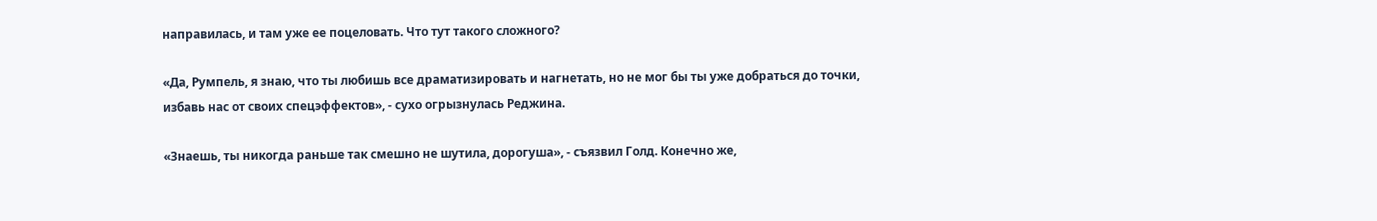направилась, и там уже ее поцеловать. Что тут такого сложного?

«Да, Румпель, я знаю, что ты любишь все драматизировать и нагнетать, но не мог бы ты уже добраться до точки, избавь нас от своих спецэффектов», - сухо огрызнулась Реджина.

«Знаешь, ты никогда раньше так смешно не шутила, дорогуша», - съязвил Голд. Конечно же,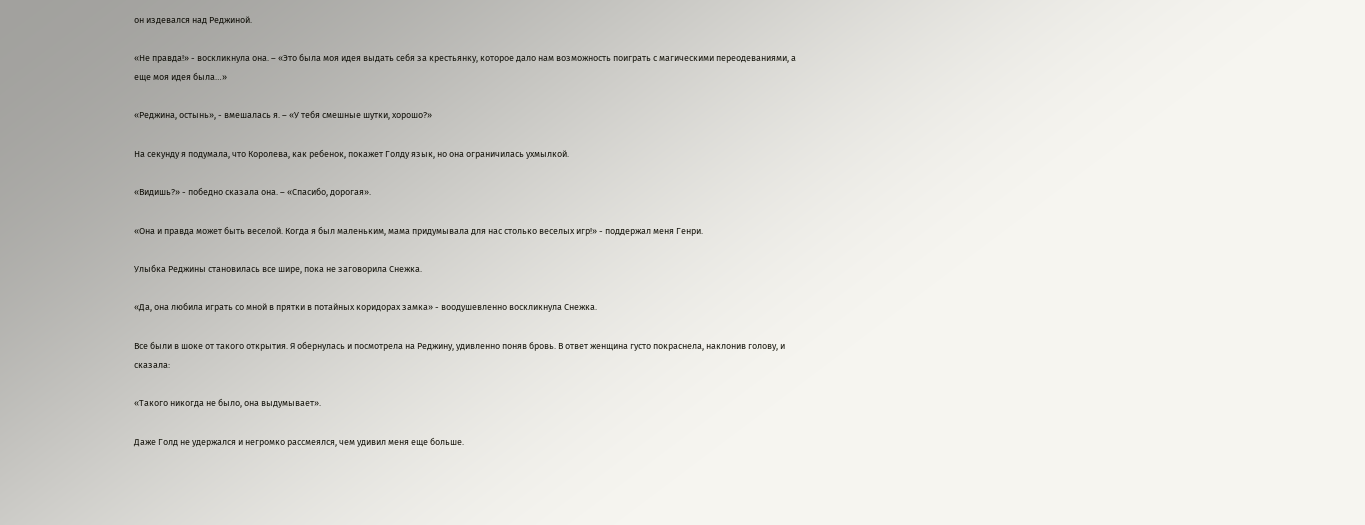он издевался над Реджиной.

«Не правда!» - воскликнула она. – «Это была моя идея выдать себя за крестьянку, которое дало нам возможность поиграть с магическими переодеваниями, а еще моя идея была…»

«Реджина, остынь», - вмешалась я. – «У тебя смешные шутки, хорошо?»

На секунду я подумала, что Королева, как ребенок, покажет Голду язык, но она ограничилась ухмылкой.

«Видишь?» - победно сказала она. – «Спасибо, дорогая».

«Она и правда может быть веселой. Когда я был маленьким, мама придумывала для нас столько веселых игр!» - поддержал меня Генри.

Улыбка Реджины становилась все шире, пока не заговорила Снежка.

«Да, она любила играть со мной в прятки в потайных коридорах замка» - воодушевленно воскликнула Снежка.

Все были в шоке от такого открытия. Я обернулась и посмотрела на Реджину, удивленно поняв бровь. В ответ женщина густо покраснела, наклонив голову, и сказала:

«Такого никогда не было, она выдумывает».

Даже Голд не удержался и негромко рассмеялся, чем удивил меня еще больше.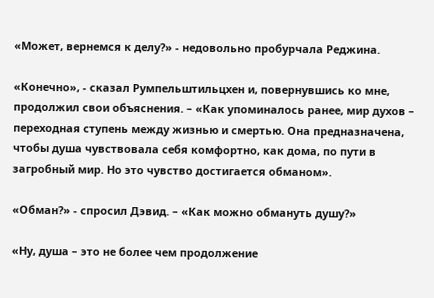«Может, вернемся к делу?» - недовольно пробурчала Реджина.

«Конечно», - сказал Румпельштильцхен и, повернувшись ко мне, продолжил свои объяснения. – «Как упоминалось ранее, мир духов – переходная ступень между жизнью и смертью. Она предназначена, чтобы душа чувствовала себя комфортно, как дома, по пути в загробный мир. Но это чувство достигается обманом».

«Обман?» - спросил Дэвид. – «Как можно обмануть душу?»

«Ну, душа – это не более чем продолжение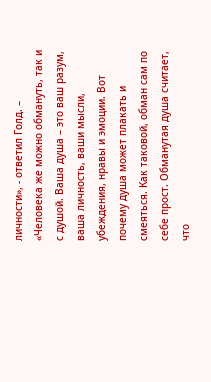личности», - ответил Голд. – «Человека же можно обмануть, так и с душой. Ваша душа – это ваш разум, ваша личность, ваши мысли, убеждения, нравы и эмоции. Вот почему душа может плакать и смеяться. Как таковой, обман сам по себе прост. Обманутая душа считает, что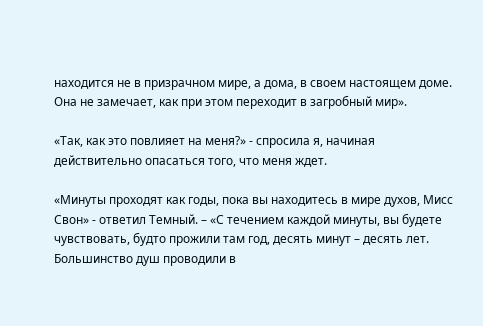находится не в призрачном мире, а дома, в своем настоящем доме. Она не замечает, как при этом переходит в загробный мир».

«Так, как это повлияет на меня?» - спросила я, начиная действительно опасаться того, что меня ждет.

«Минуты проходят как годы, пока вы находитесь в мире духов, Мисс Свон» - ответил Темный. – «С течением каждой минуты, вы будете чувствовать, будто прожили там год, десять минут – десять лет. Большинство душ проводили в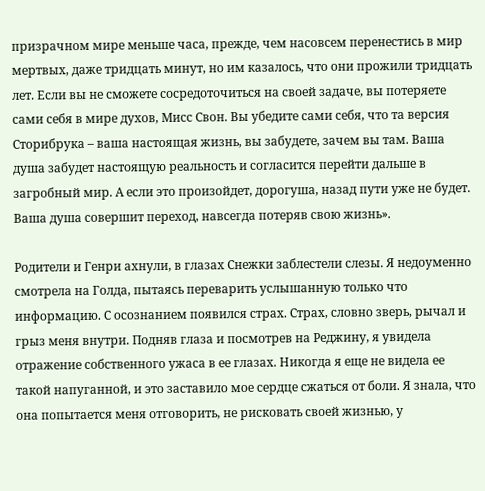призрачном мире меньше часа, прежде, чем насовсем перенестись в мир мертвых, даже тридцать минут, но им казалось, что они прожили тридцать лет. Если вы не сможете сосредоточиться на своей задаче, вы потеряете сами себя в мире духов, Мисс Свон. Вы убедите сами себя, что та версия Сторибрука – ваша настоящая жизнь, вы забудете, зачем вы там. Ваша душа забудет настоящую реальность и согласится перейти дальше в загробный мир. А если это произойдет, дорогуша, назад пути уже не будет. Ваша душа совершит переход, навсегда потеряв свою жизнь».

Родители и Генри ахнули, в глазах Снежки заблестели слезы. Я недоуменно смотрела на Голда, пытаясь переварить услышанную только что информацию. С осознанием появился страх. Страх, словно зверь, рычал и грыз меня внутри. Подняв глаза и посмотрев на Реджину, я увидела отражение собственного ужаса в ее глазах. Никогда я еще не видела ее такой напуганной, и это заставило мое сердце сжаться от боли. Я знала, что она попытается меня отговорить, не рисковать своей жизнью, у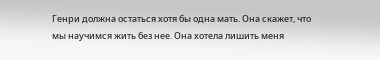Генри должна остаться хотя бы одна мать. Она скажет, что мы научимся жить без нее. Она хотела лишить меня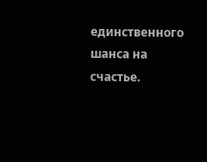единственного шанса на счастье.